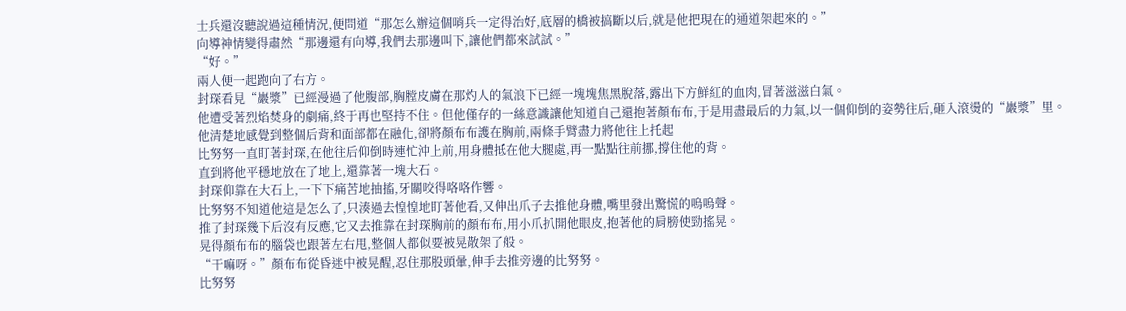士兵還沒聽說過這種情況,便問道“那怎么辦這個哨兵一定得治好,底層的橋被搞斷以后,就是他把現在的通道架起來的。”
向導神情變得肅然“那邊還有向導,我們去那邊叫下,讓他們都來試試。”
“好。”
兩人便一起跑向了右方。
封琛看見“巖漿”已經漫過了他腹部,胸膛皮膚在那灼人的氣浪下已經一塊塊焦黑脫落,露出下方鮮紅的血肉,冒著滋滋白氣。
他遭受著烈焰焚身的劇痛,終于再也堅持不住。但他僅存的一絲意識讓他知道自己還抱著顏布布,于是用盡最后的力氣,以一個仰倒的姿勢往后,砸入滾燙的“巖漿”里。
他清楚地感覺到整個后背和面部都在融化,卻將顏布布護在胸前,兩條手臂盡力將他往上托起
比努努一直盯著封琛,在他往后仰倒時連忙沖上前,用身體抵在他大腿處,再一點點往前挪,撐住他的背。
直到將他平穩地放在了地上,還靠著一塊大石。
封琛仰靠在大石上,一下下痛苦地抽搐,牙關咬得咯咯作響。
比努努不知道他這是怎么了,只湊過去惶惶地盯著他看,又伸出爪子去推他身體,嘴里發出驚慌的嗚嗚聲。
推了封琛幾下后沒有反應,它又去推靠在封琛胸前的顏布布,用小爪扒開他眼皮,抱著他的肩膀使勁搖晃。
晃得顏布布的腦袋也跟著左右甩,整個人都似要被晃散架了般。
“干嘛呀。”顏布布從昏迷中被晃醒,忍住那股頭暈,伸手去推旁邊的比努努。
比努努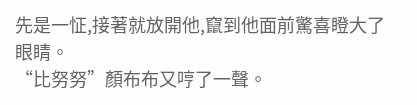先是一怔,接著就放開他,竄到他面前驚喜瞪大了眼睛。
“比努努”顏布布又哼了一聲。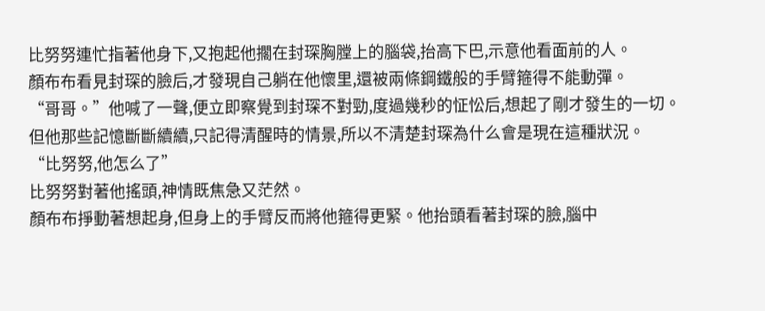比努努連忙指著他身下,又抱起他擱在封琛胸膛上的腦袋,抬高下巴,示意他看面前的人。
顏布布看見封琛的臉后,才發現自己躺在他懷里,還被兩條鋼鐵般的手臂箍得不能動彈。
“哥哥。”他喊了一聲,便立即察覺到封琛不對勁,度過幾秒的怔忪后,想起了剛才發生的一切。
但他那些記憶斷斷續續,只記得清醒時的情景,所以不清楚封琛為什么會是現在這種狀況。
“比努努,他怎么了”
比努努對著他搖頭,神情既焦急又茫然。
顏布布掙動著想起身,但身上的手臂反而將他箍得更緊。他抬頭看著封琛的臉,腦中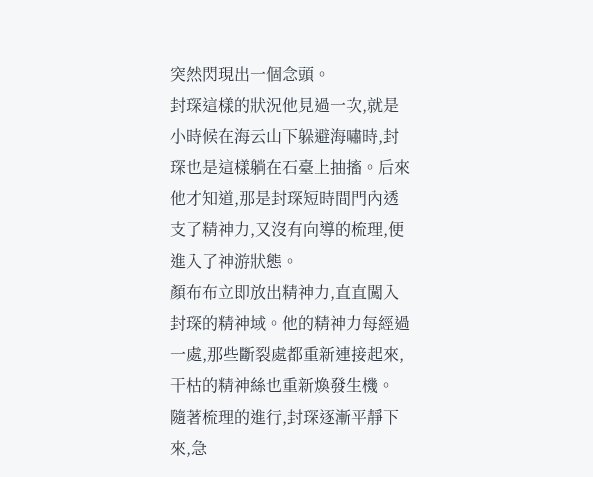突然閃現出一個念頭。
封琛這樣的狀況他見過一次,就是小時候在海云山下躲避海嘯時,封琛也是這樣躺在石臺上抽搐。后來他才知道,那是封琛短時間門內透支了精神力,又沒有向導的梳理,便進入了神游狀態。
顏布布立即放出精神力,直直闖入封琛的精神域。他的精神力每經過一處,那些斷裂處都重新連接起來,干枯的精神絲也重新煥發生機。
隨著梳理的進行,封琛逐漸平靜下來,急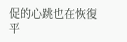促的心跳也在恢復平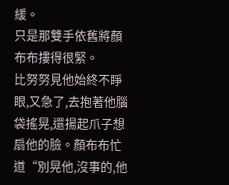緩。
只是那雙手依舊將顏布布摟得很緊。
比努努見他始終不睜眼,又急了,去抱著他腦袋搖晃,還揚起爪子想扇他的臉。顏布布忙道“別晃他,沒事的,他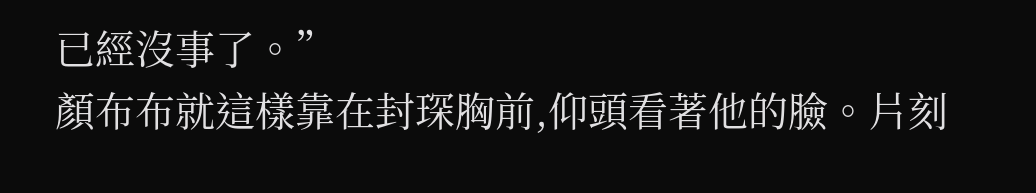已經沒事了。”
顏布布就這樣靠在封琛胸前,仰頭看著他的臉。片刻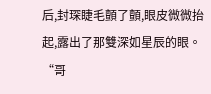后,封琛睫毛顫了顫,眼皮微微抬起,露出了那雙深如星辰的眼。
“哥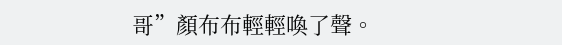哥”顏布布輕輕喚了聲。